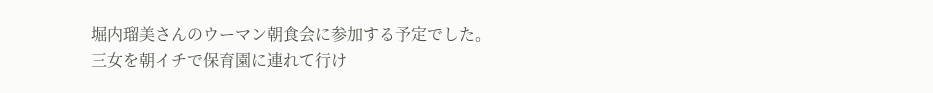堀内瑠美さんのウーマン朝食会に参加する予定でした。
三女を朝イチで保育園に連れて行け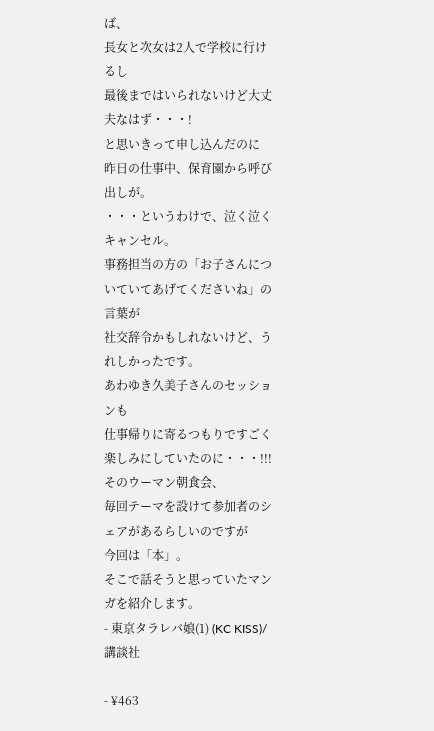ば、
長女と次女は2人で学校に行けるし
最後まではいられないけど大丈夫なはず・・・!
と思いきって申し込んだのに
昨日の仕事中、保育園から呼び出しが。
・・・というわけで、泣く泣くキャンセル。
事務担当の方の「お子さんについていてあげてくださいね」の言葉が
社交辞令かもしれないけど、うれしかったです。
あわゆき久美子さんのセッションも
仕事帰りに寄るつもりですごく楽しみにしていたのに・・・!!!
そのウーマン朝食会、
毎回テーマを設けて参加者のシェアがあるらしいのですが
今回は「本」。
そこで話そうと思っていたマンガを紹介します。
- 東京タラレバ娘(1) (KC KISS)/講談社

- ¥463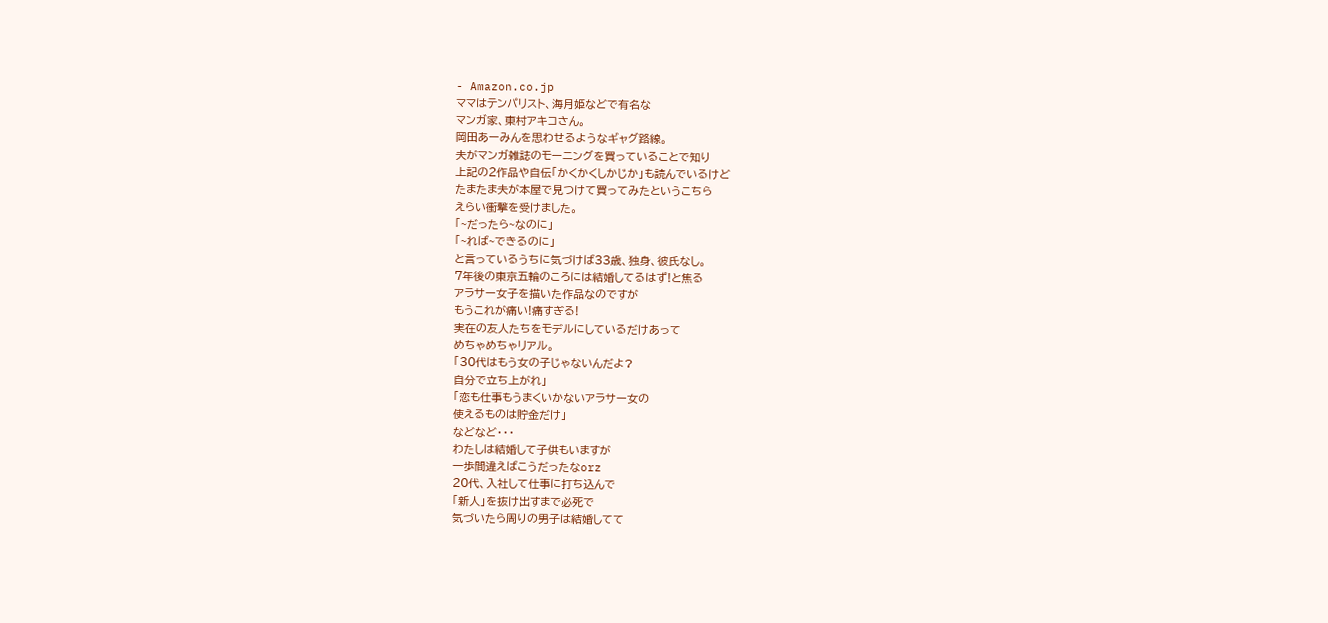- Amazon.co.jp
ママはテンパリスト、海月姫などで有名な
マンガ家、東村アキコさん。
岡田あーみんを思わせるようなギャグ路線。
夫がマンガ雑誌のモーニングを買っていることで知り
上記の2作品や自伝「かくかくしかじか」も読んでいるけど
たまたま夫が本屋で見つけて買ってみたというこちら
えらい衝撃を受けました。
「~だったら~なのに」
「~れば~できるのに」
と言っているうちに気づけば33歳、独身、彼氏なし。
7年後の東京五輪のころには結婚してるはず!と焦る
アラサー女子を描いた作品なのですが
もうこれが痛い!痛すぎる!
実在の友人たちをモデルにしているだけあって
めちゃめちゃリアル。
「30代はもう女の子じゃないんだよ?
自分で立ち上がれ」
「恋も仕事もうまくいかないアラサー女の
使えるものは貯金だけ」
などなど・・・
わたしは結婚して子供もいますが
一歩間違えばこうだったなorz
20代、入社して仕事に打ち込んで
「新人」を抜け出すまで必死で
気づいたら周りの男子は結婚してて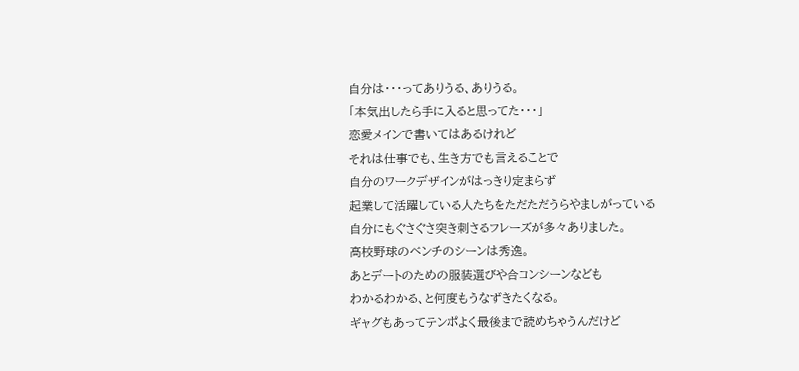自分は・・・ってありうる、ありうる。
「本気出したら手に入ると思ってた・・・」
恋愛メインで書いてはあるけれど
それは仕事でも、生き方でも言えることで
自分のワークデザインがはっきり定まらず
起業して活躍している人たちをただただうらやましがっている
自分にもぐさぐさ突き刺さるフレーズが多々ありました。
高校野球のベンチのシーンは秀逸。
あとデートのための服装選びや合コンシーンなども
わかるわかる、と何度もうなずきたくなる。
ギャグもあってテンポよく最後まで読めちゃうんだけど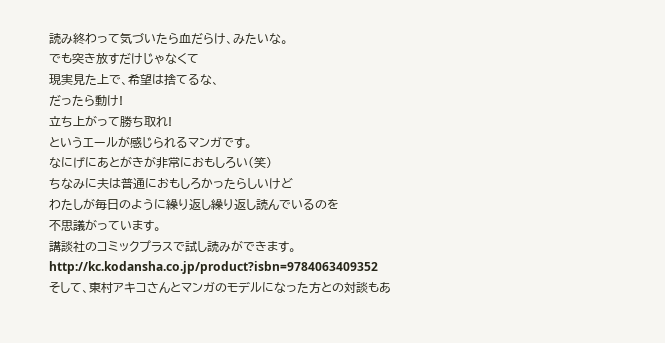読み終わって気づいたら血だらけ、みたいな。
でも突き放すだけじゃなくて
現実見た上で、希望は捨てるな、
だったら動け!
立ち上がって勝ち取れ!
というエールが感じられるマンガです。
なにげにあとがきが非常におもしろい(笑)
ちなみに夫は普通におもしろかったらしいけど
わたしが毎日のように繰り返し繰り返し読んでいるのを
不思議がっています。
講談社のコミックプラスで試し読みができます。
http://kc.kodansha.co.jp/product?isbn=9784063409352
そして、東村アキコさんとマンガのモデルになった方との対談もあ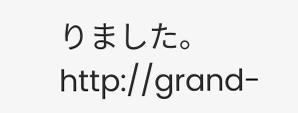りました。
http://grand-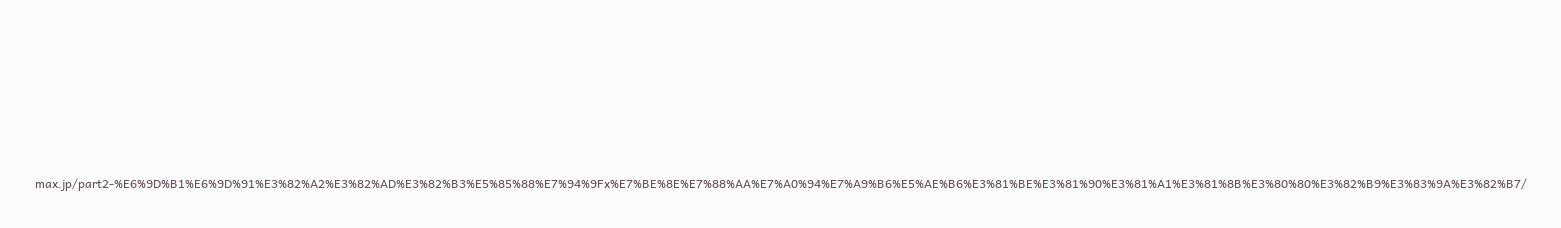max.jp/part2-%E6%9D%B1%E6%9D%91%E3%82%A2%E3%82%AD%E3%82%B3%E5%85%88%E7%94%9Fx%E7%BE%8E%E7%88%AA%E7%A0%94%E7%A9%B6%E5%AE%B6%E3%81%BE%E3%81%90%E3%81%A1%E3%81%8B%E3%80%80%E3%82%B9%E3%83%9A%E3%82%B7/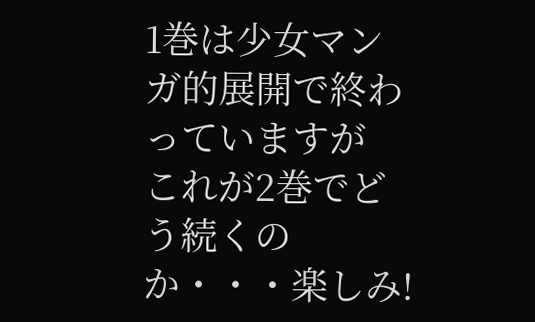1巻は少女マンガ的展開で終わっていますが
これが2巻でどう続くのか・・・楽しみ!